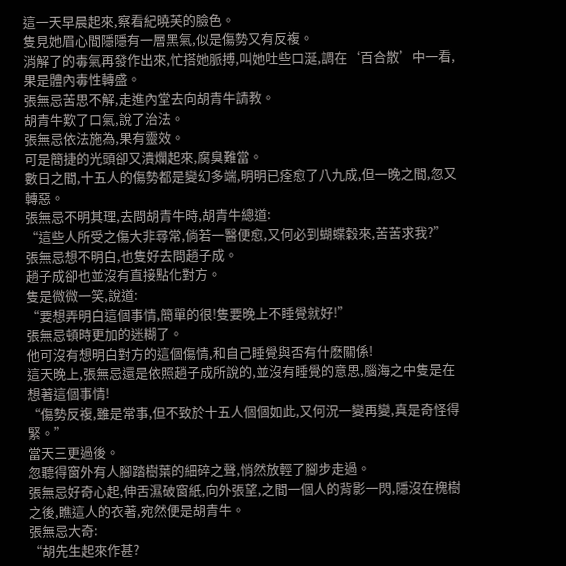這一天早晨起來,察看紀曉芙的臉色。
隻見她眉心間隱隱有一層黑氣,似是傷勢又有反複。
消解了的毒氣再發作出來,忙搭她脈搏,叫她吐些口涎,調在‘百合散’中一看,果是體內毒性轉盛。
張無忌苦思不解,走進內堂去向胡青牛請教。
胡青牛歎了口氣,說了治法。
張無忌依法施為,果有靈效。
可是簡捷的光頭卻又潰爛起來,腐臭難當。
數日之間,十五人的傷勢都是變幻多端,明明已痊愈了八九成,但一晚之間,忽又轉惡。
張無忌不明其理,去問胡青牛時,胡青牛總道:
“這些人所受之傷大非尋常,倘若一醫便愈,又何必到蝴蝶穀來,苦苦求我?”
張無忌想不明白,也隻好去問趙子成。
趙子成卻也並沒有直接點化對方。
隻是微微一笑,說道:
“要想弄明白這個事情,簡單的很!隻要晚上不睡覺就好!”
張無忌頓時更加的迷糊了。
他可沒有想明白對方的這個傷情,和自己睡覺與否有什麽關係!
這天晚上,張無忌還是依照趙子成所說的,並沒有睡覺的意思,腦海之中隻是在想著這個事情!
“傷勢反複,雖是常事,但不致於十五人個個如此,又何況一變再變,真是奇怪得緊。”
當天三更過後。
忽聽得窗外有人腳踏樹葉的細碎之聲,悄然放輕了腳步走過。
張無忌好奇心起,伸舌濕破窗紙,向外張望,之間一個人的背影一閃,隱沒在槐樹之後,瞧這人的衣著,宛然便是胡青牛。
張無忌大奇:
“胡先生起來作甚?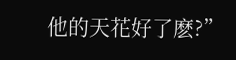他的天花好了麽?”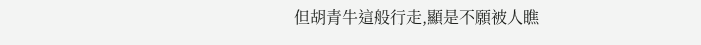但胡青牛這般行走,顯是不願被人瞧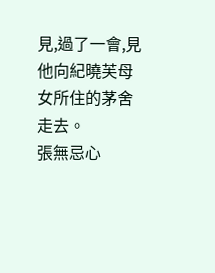見,過了一會,見他向紀曉芙母女所住的茅舍走去。
張無忌心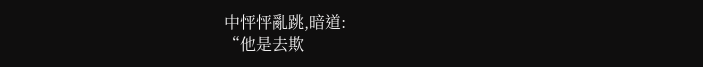中怦怦亂跳,暗道:
“他是去欺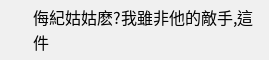侮紀姑姑麽?我雖非他的敵手,這件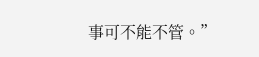事可不能不管。”